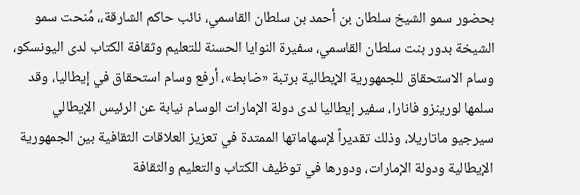بحضور سمو الشيخ سلطان بن أحمد بن سلطان القاسمي، نائب حاكم الشارقة،، مُنحت سمو الشيخة بدور بنت سلطان القاسمي، سفيرة النوايا الحسنة للتعليم وثقافة الكتاب لدى اليونسكو، وسام الاستحقاق للجمهورية الإيطالية برتبة «ضابط»، أرفع وسام استحقاق في إيطاليا، وقد سلمها لورينزو فانارا، سفير إيطاليا لدى دولة الإمارات الوسام نيابة عن الرئيس الإيطالي سيرجيو ماتاريلا، وذلك تقديراً لإسهاماتها الممتدة في تعزيز العلاقات الثقافية بين الجمهورية الإيطالية ودولة الإمارات، ودورها في توظيف الكتاب والتعليم والثقافة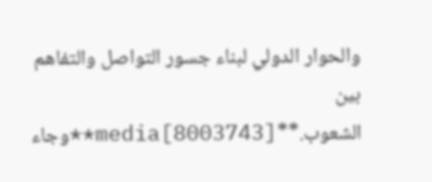والحوار الدولي لبناء جسور التواصل والتفاهم بين الشعوب.**media[8003743]**وجاء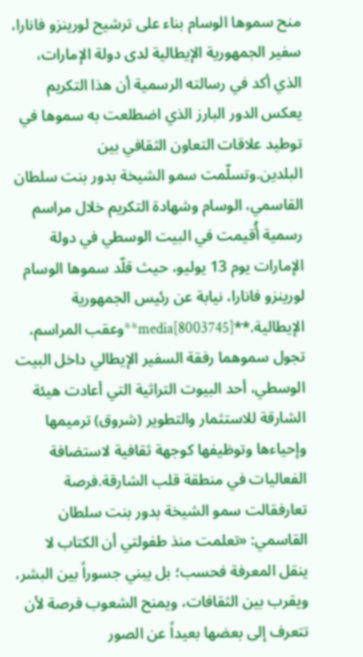منح سموها الوسام بناء على ترشيح لورينزو فانارا، سفير الجمهورية الإيطالية لدى دولة الإمارات، الذي أكد في رسالته الرسمية أن هذا التكريم يعكس الدور البارز الذي اضطلعت به سموها في توطيد علاقات التعاون الثقافي بين البلدين.وتسلّمت سمو الشيخة بدور بنت سلطان القاسمي، الوسام وشهادة التكريم خلال مراسم رسمية أُقيمت في البيت الوسطي في دولة الإمارات يوم 13 يوليو، حيث قلّد سموها الوسام لورينزو فانارا، نيابة عن رئيس الجمهورية الإيطالية.**media[8003745]**وعقب المراسم، تجول سموهما رفقة السفير الإيطالي داخل البيت الوسطي، أحد البيوت التراثية التي أعادت هيئة الشارقة للاستثمار والتطوير (شروق) ترميمها وإحياءها وتوظيفها كوجهة ثقافية لاستضافة الفعاليات في منطقة قلب الشارقة.فرصة تعارفقالت سمو الشيخة بدور بنت سلطان القاسمي: «تعلمت منذ طفولتي أن الكتاب لا ينقل المعرفة فحسب؛ بل يبني جسوراً بين البشر، ويقرب بين الثقافات، ويمنح الشعوب فرصة لأن تتعرف إلى بعضها بعيداً عن الصور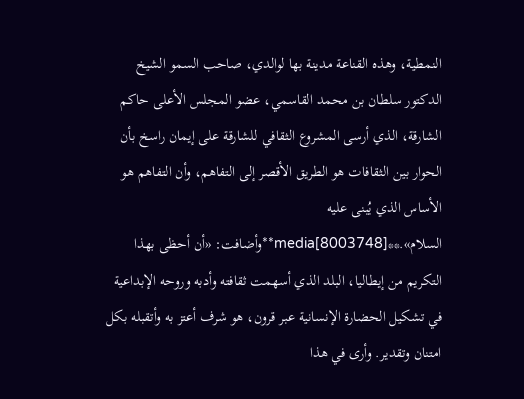النمطية، وهذه القناعة مدينة بها لوالدي، صاحب السمو الشيخ الدكتور سلطان بن محمد القاسمي، عضو المجلس الأعلى حاكم الشارقة، الذي أرسى المشروع الثقافي للشارقة على إيمان راسخ بأن الحوار بين الثقافات هو الطريق الأقصر إلى التفاهم، وأن التفاهم هو الأساس الذي يُبنى عليه السلام».**media[8003748]**وأضافت: «أن أحظى بهذا التكريم من إيطاليا، البلد الذي أسهمت ثقافته وأدبه وروحه الإبداعية في تشكيل الحضارة الإنسانية عبر قرون، هو شرف أعتز به وأتقبله بكل امتنان وتقدير. وأرى في هذا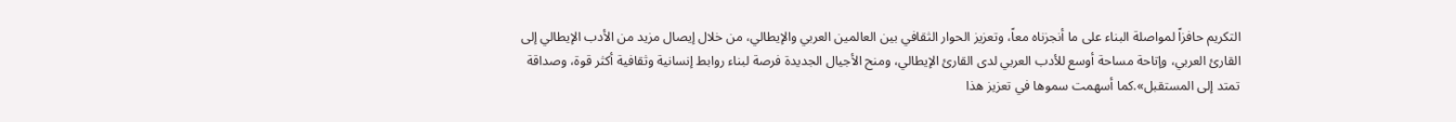التكريم حافزاً لمواصلة البناء على ما أنجزناه معاً، وتعزيز الحوار الثقافي بين العالمين العربي والإيطالي، من خلال إيصال مزيد من الأدب الإيطالي إلى القارئ العربي، وإتاحة مساحة أوسع للأدب العربي لدى القارئ الإيطالي، ومنح الأجيال الجديدة فرصة لبناء روابط إنسانية وثقافية أكثر قوة، وصداقة تمتد إلى المستقبل».كما أسهمت سموها في تعزيز هذا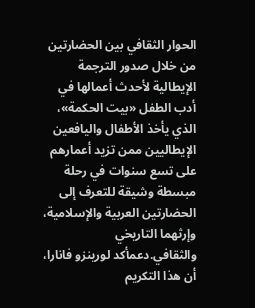الحوار الثقافي بين الحضارتين من خلال صدور الترجمة الإيطالية لأحدث أعمالها في أدب الطفل «بيت الحكمة»، الذي يأخذ الأطفال واليافعين الإيطاليين ممن تزيد أعمارهم على تسع سنوات في رحلة مبسطة وشيقة للتعرف إلى الحضارتين العربية والإسلامية، وإرثهما التاريخي والثقافي.دعمأكد لورينزو فانارا، أن هذا التكريم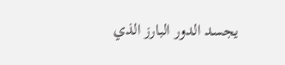يجسد الدور البارز الذي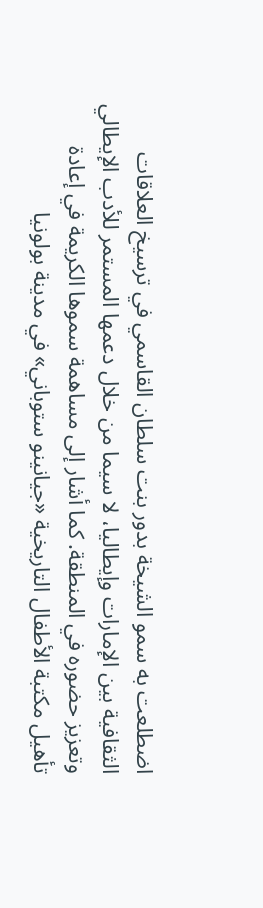اضطلعت به سمو الشيخة بدور بنت سلطان القاسمي في ترسيخ العلاقات الثقافية بين الإمارات وإيطاليا، لا سيما من خلال دعمها المستمر للأدب الإيطالي وتعزيز حضوره في المنطقة. كما أشار إلى مساهمة سموها الكريمة في إعادة تأهيل مكتبة الأطفال التاريخية «جيانينو ستوباني» في مدينة بولونيا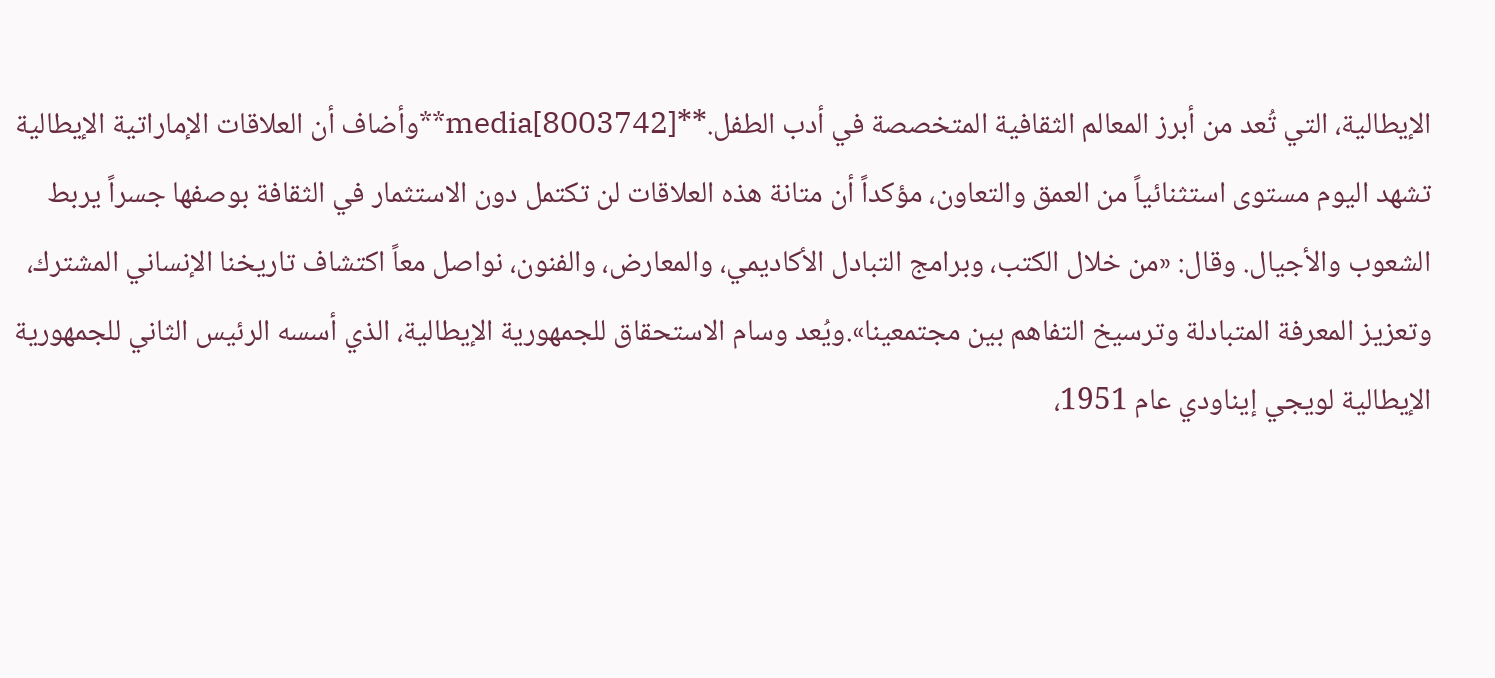الإيطالية، التي تُعد من أبرز المعالم الثقافية المتخصصة في أدب الطفل.**media[8003742]**وأضاف أن العلاقات الإماراتية الإيطالية تشهد اليوم مستوى استثنائياً من العمق والتعاون، مؤكداً أن متانة هذه العلاقات لن تكتمل دون الاستثمار في الثقافة بوصفها جسراً يربط الشعوب والأجيال. وقال: «من خلال الكتب، وبرامج التبادل الأكاديمي، والمعارض، والفنون، نواصل معاً اكتشاف تاريخنا الإنساني المشترك، وتعزيز المعرفة المتبادلة وترسيخ التفاهم بين مجتمعينا».ويُعد وسام الاستحقاق للجمهورية الإيطالية، الذي أسسه الرئيس الثاني للجمهورية الإيطالية لويجي إيناودي عام 1951،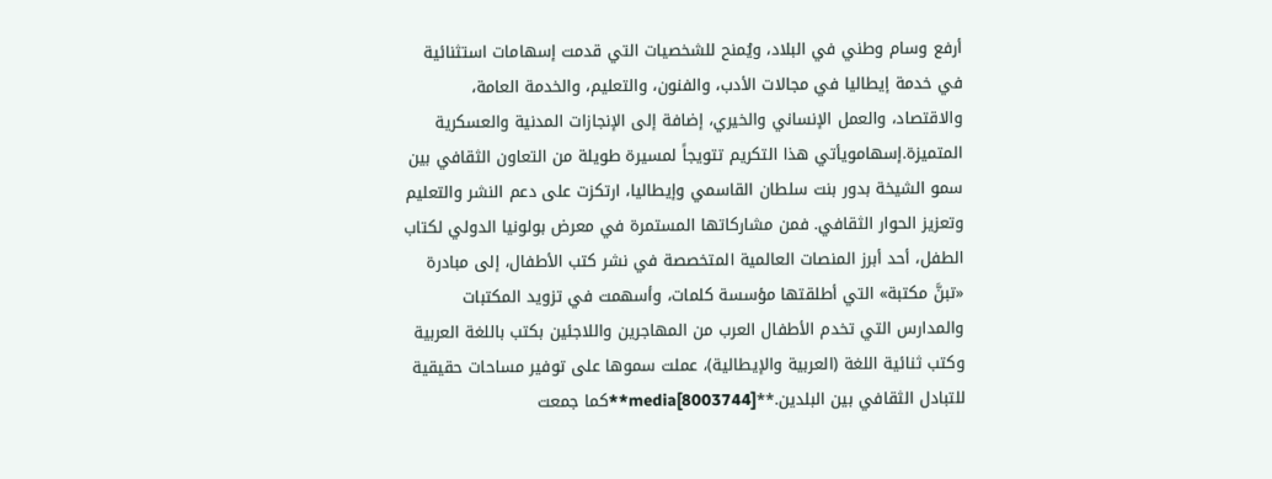أرفع وسام وطني في البلاد، ويُمنح للشخصيات التي قدمت إسهامات استثنائية في خدمة إيطاليا في مجالات الأدب، والفنون، والتعليم، والخدمة العامة، والاقتصاد، والعمل الإنساني والخيري، إضافة إلى الإنجازات المدنية والعسكرية المتميزة.إسهامويأتي هذا التكريم تتويجاً لمسيرة طويلة من التعاون الثقافي بين سمو الشيخة بدور بنت سلطان القاسمي وإيطاليا، ارتكزت على دعم النشر والتعليم وتعزيز الحوار الثقافي. فمن مشاركاتها المستمرة في معرض بولونيا الدولي لكتاب الطفل، أحد أبرز المنصات العالمية المتخصصة في نشر كتب الأطفال، إلى مبادرة «تبنَّ مكتبة» التي أطلقتها مؤسسة كلمات، وأسهمت في تزويد المكتبات والمدارس التي تخدم الأطفال العرب من المهاجرين واللاجئين بكتب باللغة العربية وكتب ثنائية اللغة (العربية والإيطالية)، عملت سموها على توفير مساحات حقيقية للتبادل الثقافي بين البلدين.**media[8003744]**كما جمعت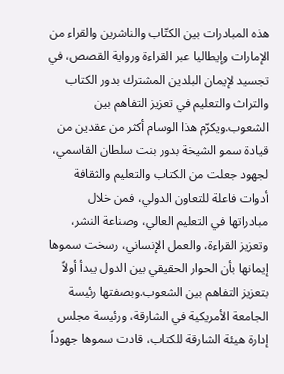هذه المبادرات بين الكتّاب والناشرين والقراء من الإمارات وإيطاليا عبر القراءة ورواية القصص، في تجسيد لإيمان البلدين المشترك بدور الكتاب والتراث والتعليم في تعزيز التفاهم بين الشعوب.ويكرّم هذا الوسام أكثر من عقدين من قيادة سمو الشيخة بدور بنت سلطان القاسمي، لجهود جعلت من الكتاب والتعليم والثقافة أدوات فاعلة للتعاون الدولي، فمن خلال مبادراتها في التعليم العالي، وصناعة النشر، وتعزيز القراءة، والعمل الإنساني، رسخت سموها إيمانها بأن الحوار الحقيقي بين الدول يبدأ أولاً بتعزيز التفاهم بين الشعوب.وبصفتها رئيسة الجامعة الأمريكية في الشارقة، ورئيسة مجلس إدارة هيئة الشارقة للكتاب، قادت سموها جهوداً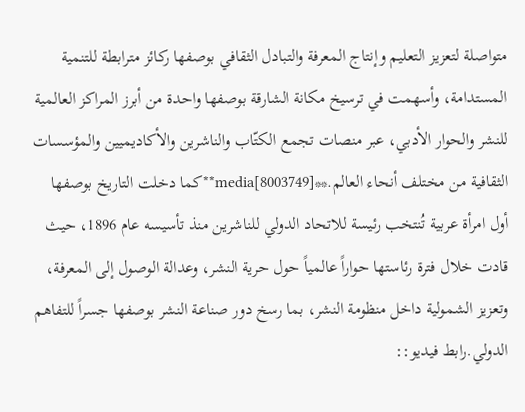متواصلة لتعزيز التعليم وإنتاج المعرفة والتبادل الثقافي بوصفها ركائز مترابطة للتنمية المستدامة، وأسهمت في ترسيخ مكانة الشارقة بوصفها واحدة من أبرز المراكز العالمية للنشر والحوار الأدبي، عبر منصات تجمع الكتّاب والناشرين والأكاديميين والمؤسسات الثقافية من مختلف أنحاء العالم.**media[8003749]**كما دخلت التاريخ بوصفها أول امرأة عربية تُنتخب رئيسة للاتحاد الدولي للناشرين منذ تأسيسه عام 1896، حيث قادت خلال فترة رئاستها حواراً عالمياً حول حرية النشر، وعدالة الوصول إلى المعرفة، وتعزيز الشمولية داخل منظومة النشر، بما رسخ دور صناعة النشر بوصفها جسراً للتفاهم الدولي.رابط فيديو::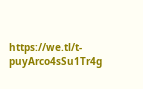https://we.tl/t-puyArco4sSu1Tr4g